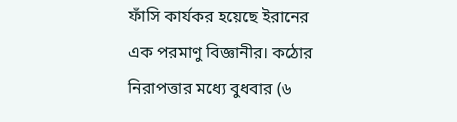ফাঁসি কার্যকর হয়েছে ইরানের এক পরমাণু বিজ্ঞানীর। কঠোর নিরাপত্তার মধ্যে বুধবার (৬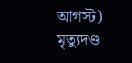আগস্ট) মৃত্যুদণ্ড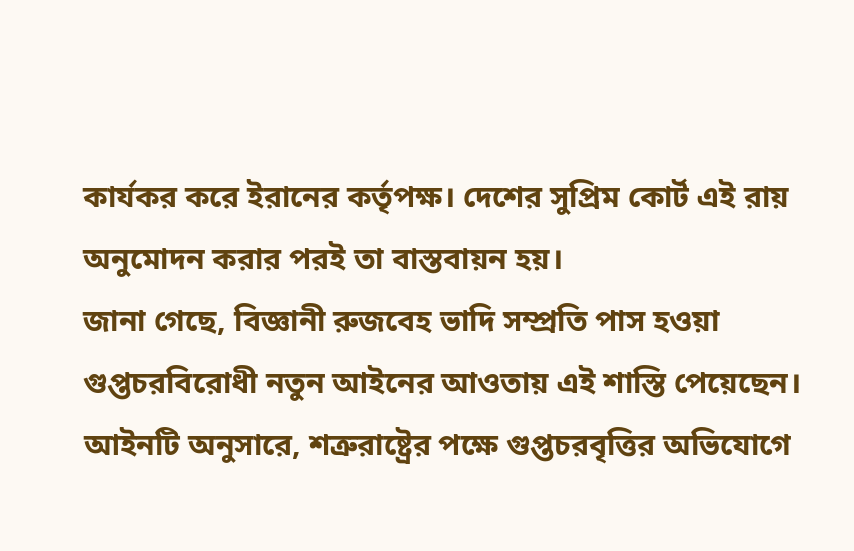কার্যকর করে ইরানের কর্তৃপক্ষ। দেশের সুপ্রিম কোর্ট এই রায় অনুমোদন করার পরই তা বাস্তবায়ন হয়।
জানা গেছে, বিজ্ঞানী রুজবেহ ভাদি সম্প্রতি পাস হওয়া গুপ্তচরবিরোধী নতুন আইনের আওতায় এই শাস্তি পেয়েছেন। আইনটি অনুসারে, শত্রুরাষ্ট্রের পক্ষে গুপ্তচরবৃত্তির অভিযোগে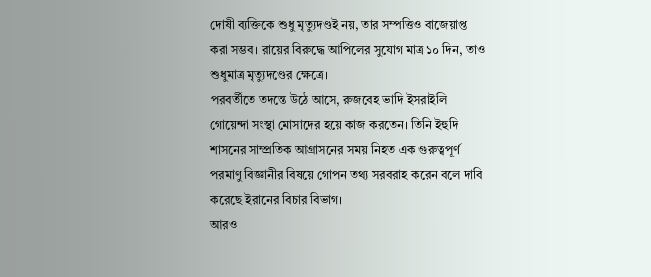দোষী ব্যক্তিকে শুধু মৃত্যুদণ্ডই নয়, তার সম্পত্তিও বাজেয়াপ্ত করা সম্ভব। রায়ের বিরুদ্ধে আপিলের সুযোগ মাত্র ১০ দিন, তাও শুধুমাত্র মৃত্যুদণ্ডের ক্ষেত্রে।
পরবর্তীতে তদন্তে উঠে আসে, রুজবেহ ভাদি ইসরাইলি গোয়েন্দা সংস্থা মোসাদের হয়ে কাজ করতেন। তিনি ইহুদি শাসনের সাম্প্রতিক আগ্রাসনের সময় নিহত এক গুরুত্বপূর্ণ পরমাণু বিজ্ঞানীর বিষয়ে গোপন তথ্য সরবরাহ করেন বলে দাবি করেছে ইরানের বিচার বিভাগ।
আরও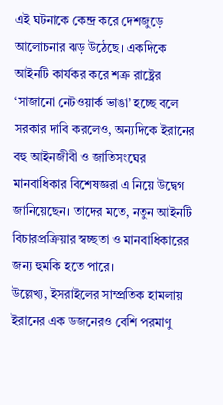এই ঘটনাকে কেন্দ্র করে দেশজুড়ে আলোচনার ঝড় উঠেছে। একদিকে আইনটি কার্যকর করে শত্রু রাষ্ট্রের ‘সাজানো নেটওয়ার্ক ভাঙা’ হচ্ছে বলে সরকার দাবি করলেও, অন্যদিকে ইরানের বহু আইনজীবী ও জাতিসংঘের মানবাধিকার বিশেষজ্ঞরা এ নিয়ে উদ্বেগ জানিয়েছেন। তাদের মতে, নতুন আইনটি বিচারপ্রক্রিয়ার স্বচ্ছতা ও মানবাধিকারের জন্য হুমকি হতে পারে।
উল্লেখ্য, ইসরাইলের সাম্প্রতিক হামলায় ইরানের এক ডজনেরও বেশি পরমাণু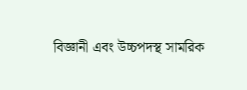বিজ্ঞানী এবং উচ্চপদস্থ সামরিক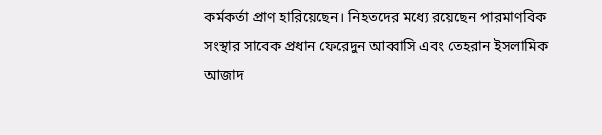কর্মকর্তা প্রাণ হারিয়েছেন। নিহতদের মধ্যে রয়েছেন পারমাণবিক সংস্থার সাবেক প্রধান ফেরেদুন আব্বাসি এবং তেহরান ইসলামিক আজাদ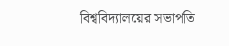বিশ্ববিদ্যালয়ের সভাপতি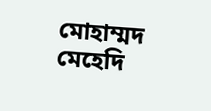মোহাম্মদ মেহেদি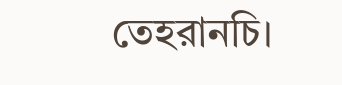তেহরানচি।